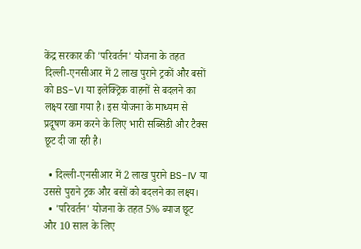केंद्र सरकार की 'परिवर्तन' योजना के तहत दिल्ली-एनसीआर में 2 लाख पुराने ट्रकों और बसों को BS-VI या इलेक्ट्रिक वाहनों से बदलने का लक्ष्य रखा गया है। इस योजना के माध्यम से प्रदूषण कम करने के लिए भारी सब्सिडी और टैक्स छूट दी जा रही है।

  • दिल्ली-एनसीआर में 2 लाख पुराने BS-IV या उससे पुराने ट्रक और बसों को बदलने का लक्ष्य।
  • 'परिवर्तन' योजना के तहत 5% ब्याज छूट और 10 साल के लिए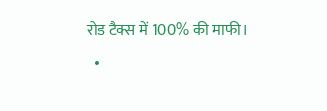रोड टैक्स में 100% की माफी।
  •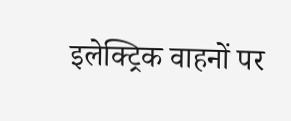इलेक्ट्रिक वाहनों पर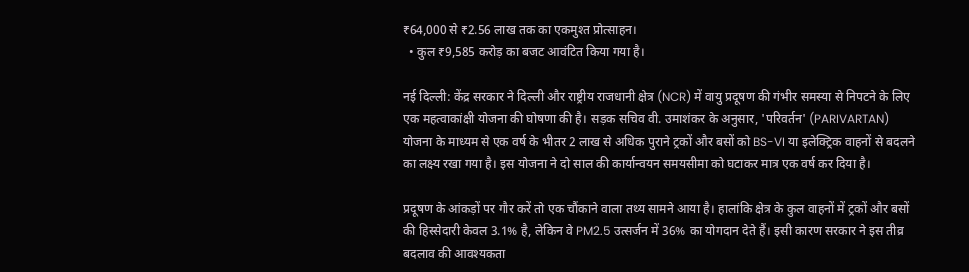₹64,000 से ₹2.56 लाख तक का एकमुश्त प्रोत्साहन।
  • कुल ₹9,585 करोड़ का बजट आवंटित किया गया है।

नई दिल्ली: केंद्र सरकार ने दिल्ली और राष्ट्रीय राजधानी क्षेत्र (NCR) में वायु प्रदूषण की गंभीर समस्या से निपटने के लिए एक महत्वाकांक्षी योजना की घोषणा की है। सड़क सचिव वी. उमाशंकर के अनुसार, 'परिवर्तन' (PARIVARTAN) योजना के माध्यम से एक वर्ष के भीतर 2 लाख से अधिक पुराने ट्रकों और बसों को BS-VI या इलेक्ट्रिक वाहनों से बदलने का लक्ष्य रखा गया है। इस योजना ने दो साल की कार्यान्वयन समयसीमा को घटाकर मात्र एक वर्ष कर दिया है।

प्रदूषण के आंकड़ों पर गौर करें तो एक चौंकाने वाला तथ्य सामने आया है। हालांकि क्षेत्र के कुल वाहनों में ट्रकों और बसों की हिस्सेदारी केवल 3.1% है, लेकिन वे PM2.5 उत्सर्जन में 36% का योगदान देते हैं। इसी कारण सरकार ने इस तीव्र बदलाव की आवश्यकता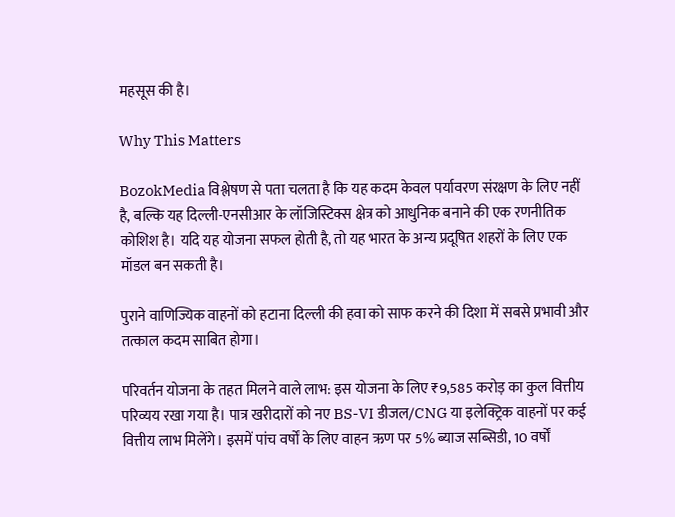महसूस की है।

Why This Matters

BozokMedia विश्लेषण से पता चलता है कि यह कदम केवल पर्यावरण संरक्षण के लिए नहीं है, बल्कि यह दिल्ली-एनसीआर के लॉजिस्टिक्स क्षेत्र को आधुनिक बनाने की एक रणनीतिक कोशिश है। यदि यह योजना सफल होती है, तो यह भारत के अन्य प्रदूषित शहरों के लिए एक मॉडल बन सकती है।

पुराने वाणिज्यिक वाहनों को हटाना दिल्ली की हवा को साफ करने की दिशा में सबसे प्रभावी और तत्काल कदम साबित होगा।

परिवर्तन योजना के तहत मिलने वाले लाभ: इस योजना के लिए ₹9,585 करोड़ का कुल वित्तीय परिव्यय रखा गया है। पात्र खरीदारों को नए BS-VI डीजल/CNG या इलेक्ट्रिक वाहनों पर कई वित्तीय लाभ मिलेंगे। इसमें पांच वर्षों के लिए वाहन ऋण पर 5% ब्याज सब्सिडी, 10 वर्षों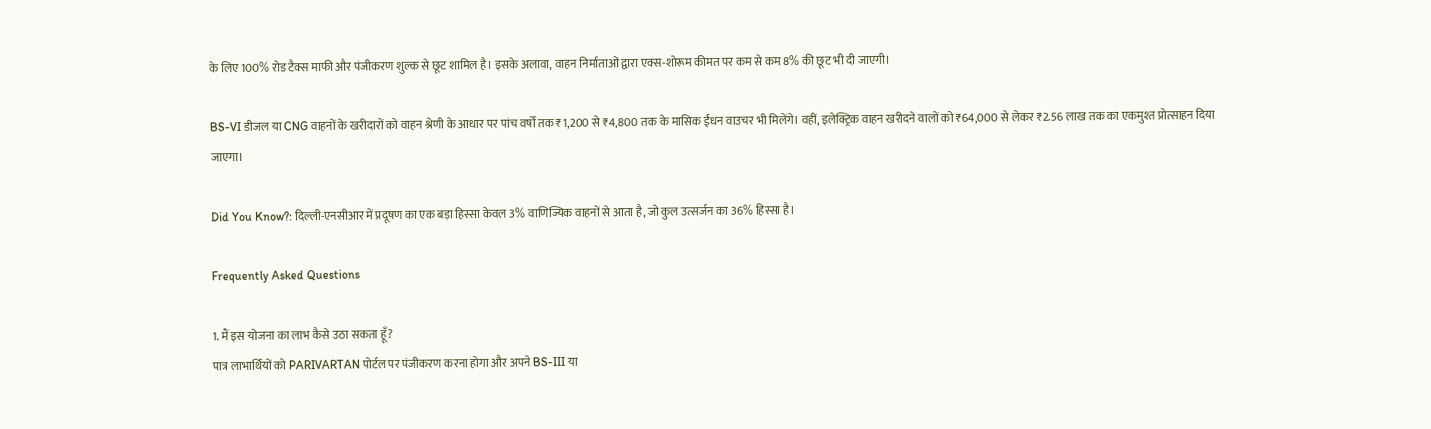के लिए 100% रोड टैक्स माफी और पंजीकरण शुल्क से छूट शामिल है। इसके अलावा, वाहन निर्माताओं द्वारा एक्स-शोरूम कीमत पर कम से कम 8% की छूट भी दी जाएगी।

BS-VI डीजल या CNG वाहनों के खरीदारों को वाहन श्रेणी के आधार पर पांच वर्षों तक ₹1,200 से ₹4,800 तक के मासिक ईंधन वाउचर भी मिलेंगे। वहीं, इलेक्ट्रिक वाहन खरीदने वालों को ₹64,000 से लेकर ₹2.56 लाख तक का एकमुश्त प्रोत्साहन दिया जाएगा।

Did You Know?: दिल्ली-एनसीआर में प्रदूषण का एक बड़ा हिस्सा केवल 3% वाणिज्यिक वाहनों से आता है, जो कुल उत्सर्जन का 36% हिस्सा है।

Frequently Asked Questions

1. मैं इस योजना का लाभ कैसे उठा सकता हूँ?
पात्र लाभार्थियों को PARIVARTAN पोर्टल पर पंजीकरण करना होगा और अपने BS-III या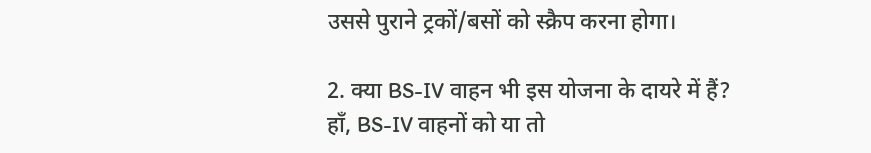उससे पुराने ट्रकों/बसों को स्क्रैप करना होगा।

2. क्या BS-IV वाहन भी इस योजना के दायरे में हैं?
हाँ, BS-IV वाहनों को या तो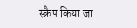स्क्रैप किया जा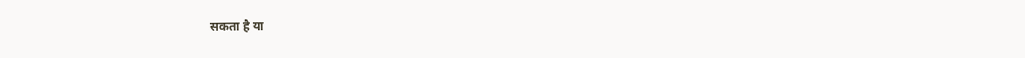सकता है या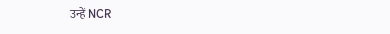उन्हें NCR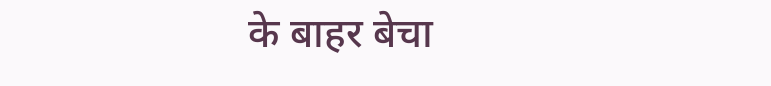के बाहर बेचा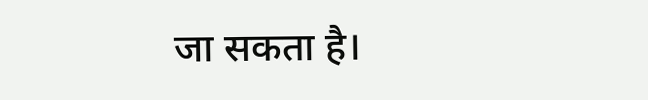जा सकता है।